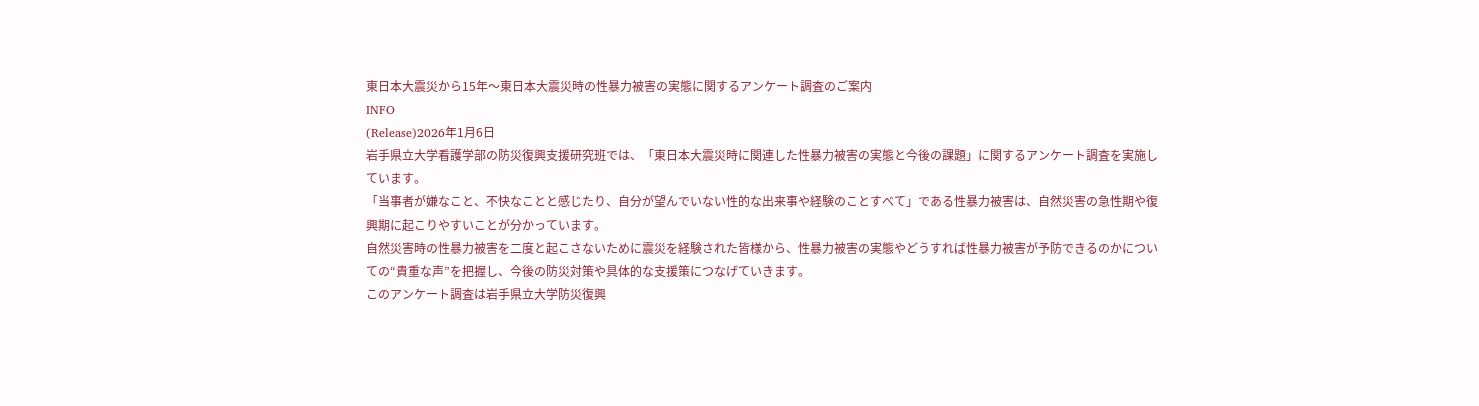東日本大震災から15年〜東日本大震災時の性暴力被害の実態に関するアンケート調査のご案内
INFO
(Release)2026年1月6日
岩手県立大学看護学部の防災復興支援研究班では、「東日本大震災時に関連した性暴力被害の実態と今後の課題」に関するアンケート調査を実施しています。
「当事者が嫌なこと、不快なことと感じたり、自分が望んでいない性的な出来事や経験のことすべて」である性暴力被害は、自然災害の急性期や復興期に起こりやすいことが分かっています。
自然災害時の性暴力被害を二度と起こさないために震災を経験された皆様から、性暴力被害の実態やどうすれば性暴力被害が予防できるのかについての“貴重な声”を把握し、今後の防災対策や具体的な支援策につなげていきます。
このアンケート調査は岩手県立大学防災復興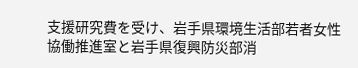支援研究費を受け、岩手県環境生活部若者女性協働推進室と岩手県復興防災部消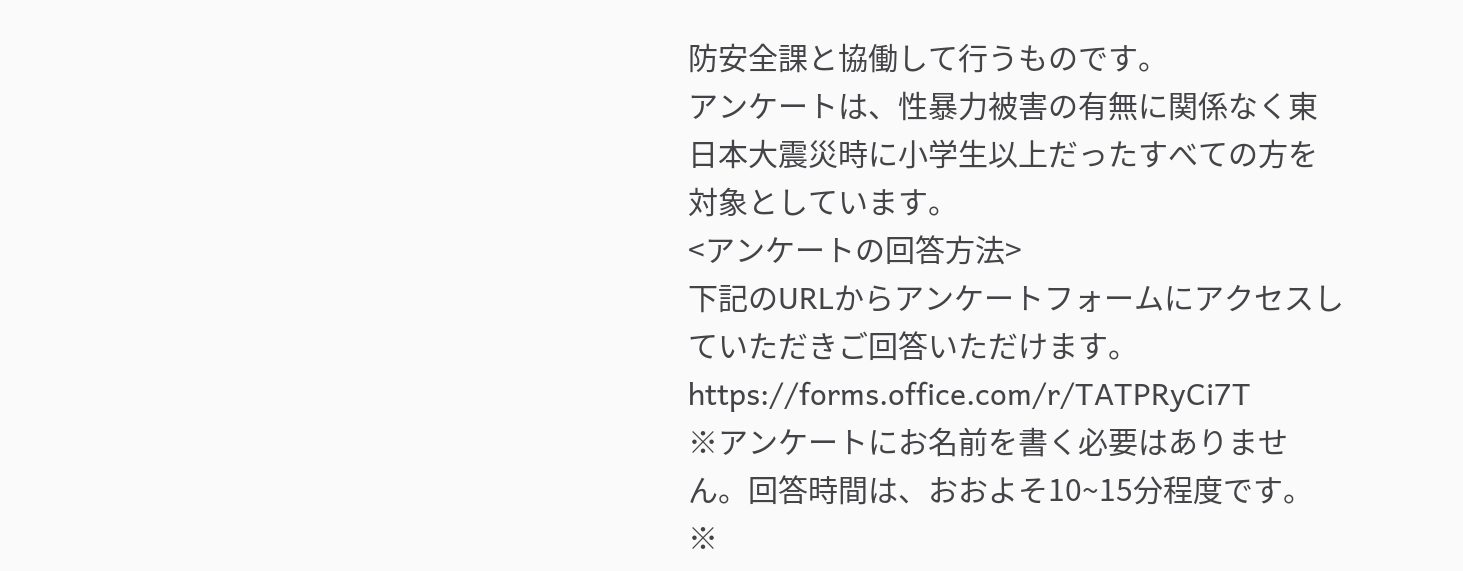防安全課と協働して行うものです。
アンケートは、性暴力被害の有無に関係なく東日本大震災時に小学生以上だったすべての方を対象としています。
<アンケートの回答方法>
下記のURLからアンケートフォームにアクセスしていただきご回答いただけます。
https://forms.office.com/r/TATPRyCi7T
※アンケートにお名前を書く必要はありません。回答時間は、おおよそ10~15分程度です。
※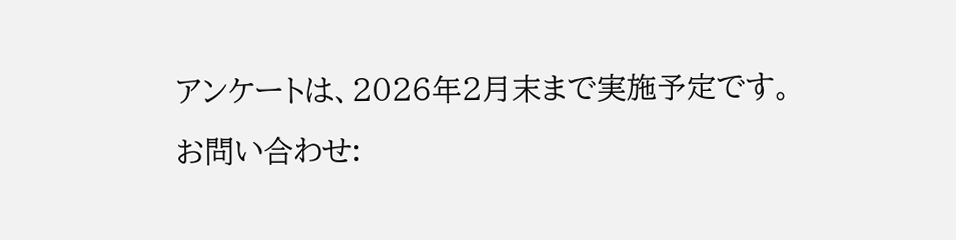アンケートは、2026年2月末まで実施予定です。
お問い合わせ: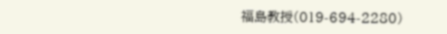福島教授(019-694-2280)